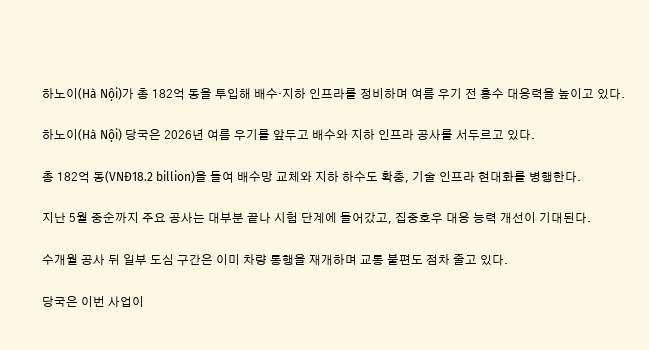하노이(Hà Nội)가 총 182억 동을 투입해 배수·지하 인프라를 정비하며 여름 우기 전 홍수 대응력을 높이고 있다.

하노이(Hà Nội) 당국은 2026년 여름 우기를 앞두고 배수와 지하 인프라 공사를 서두르고 있다.

총 182억 동(VNĐ18.2 billion)을 들여 배수망 교체와 지하 하수도 확충, 기술 인프라 현대화를 병행한다.

지난 5월 중순까지 주요 공사는 대부분 끝나 시험 단계에 들어갔고, 집중호우 대응 능력 개선이 기대된다.

수개월 공사 뒤 일부 도심 구간은 이미 차량 통행을 재개하며 교통 불편도 점차 줄고 있다.

당국은 이번 사업이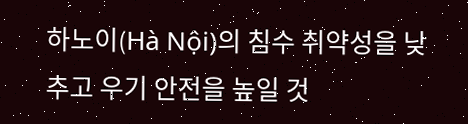하노이(Hà Nội)의 침수 취약성을 낮추고 우기 안전을 높일 것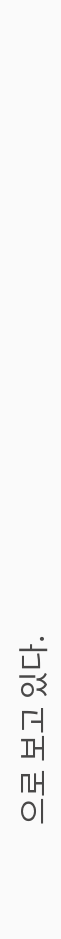으로 보고 있다.